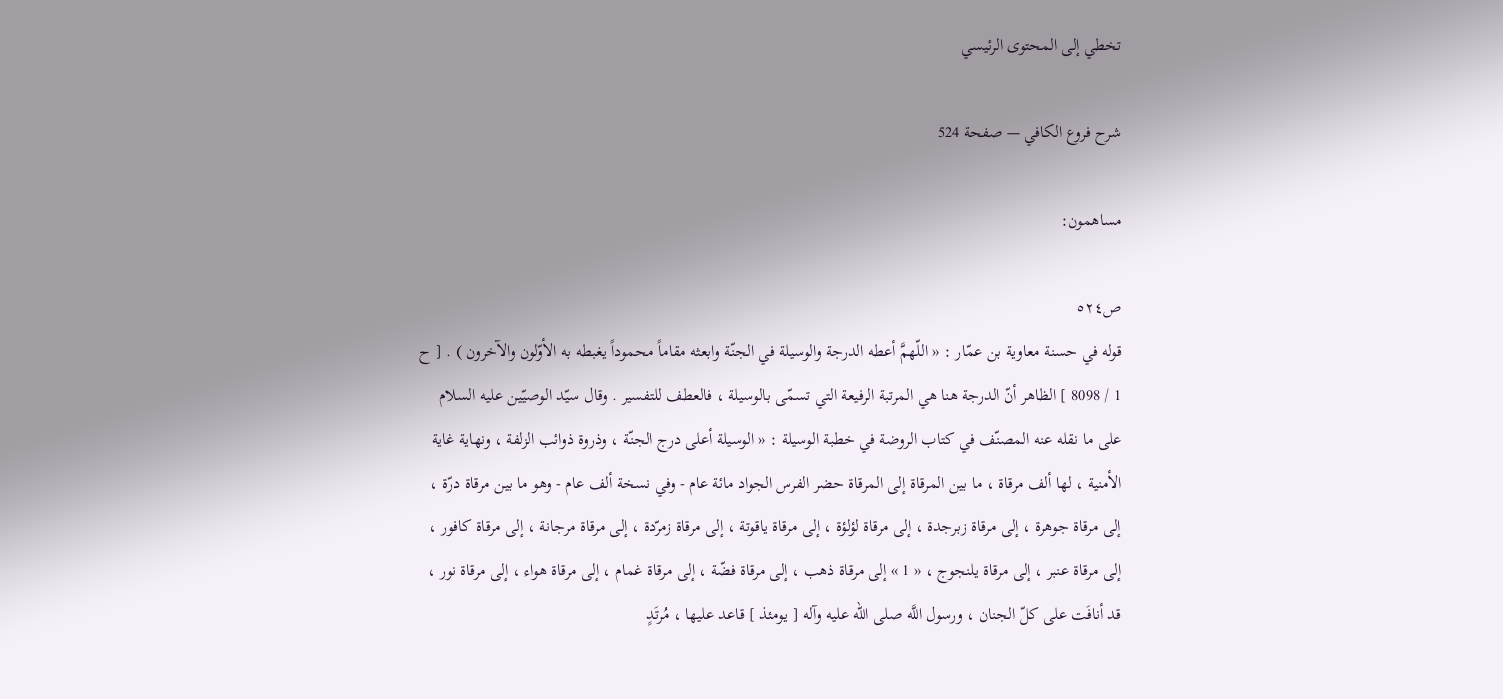تخطي إلى المحتوى الرئيسي

شرح فروع الكافي — صفحة 524

مساهمون:

ص٥٢٤
قوله في حسنة معاوية بن عمّار : « اللّهمَّ أعطه الدرجة والوسيلة في الجنّة وابعثه مقاماً محموداً يغبطه به الأوّلون والآخرون ) . [ ح 1 / 8098 ] الظاهر أنّ الدرجة هنا هي المرتبة الرفيعة التي تسمّى بالوسيلة ، فالعطف للتفسير . وقال سيّد الوصيّين عليه السلام على ما نقله عنه المصنّف في كتاب الروضة في خطبة الوسيلة : « الوسيلة أعلى درج الجنّة ، وذروة ذوائب الزلفة ، ونهاية غاية الأمنية ، لها ألف مرقاة ، ما بين المرقاة إلى المرقاة حضر الفرس الجواد مائة عام - وفي نسخة ألف عام - وهو ما بين مرقاة درّة ، إلى مرقاة جوهرة ، إلى مرقاة زبرجدة ، إلى مرقاة لؤلؤة ، إلى مرقاة ياقوتة ، إلى مرقاة زمرّدة ، إلى مرقاة مرجانة ، إلى مرقاة كافور ، إلى مرقاة عنبر ، إلى مرقاة يلنجوج ، « 1 » إلى مرقاة ذهب ، إلى مرقاة فضّة ، إلى مرقاة غمام ، إلى مرقاة هواء ، إلى مرقاة نور ، قد أنافَت على كلّ الجنان ، ورسول اللَّه صلى الله عليه وآله [ يومئذ ] قاعد عليها ، مُرتَدٍ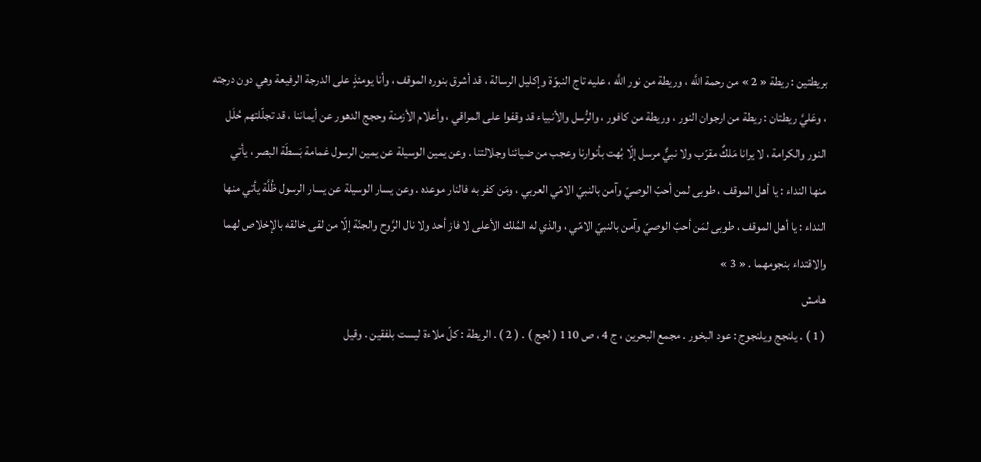بريطتين : ريطة « 2 » من رحمة اللَّه ، وريطة من نور اللَّه ، عليه تاج النبوّة وإكليل الرسالة ، قد أشرق بنوره الموقف ، وأنا يومئذٍ على الدرجة الرفيعة وهي دون درجته ، وعَليَّ ريطتان : ريطة من ارجوان النور ، وريطة من كافور ، والرُّسل والأنبياء قد وقفوا على المراقي ، وأعلام الأزمنة وحجج الدهور عن أيماننا ، قد تجلّلتهم حُلَل النور والكرامة ، لا يرانا مَلكٌ مقرّب ولا نبيٌّ مرسل إلّا بُهت بأنوارنا وعجب من ضيائنا وجلالتنا . وعن يمين الوسيلة عن يمين الرسول غمامة بَسطَة البصر ، يأتي منها النداء : يا أهل الموقف ، طوبى لمن أحبّ الوصيّ وآمن بالنبيّ الامّي العربي ، ومَن كفر به فالنار موعده . وعن يسار الوسيلة عن يسار الرسول ظُلَّة يأتي منها النداء : يا أهل الموقف ، طوبى لمَن أحبّ الوصيّ وآمن بالنبيّ الامّي ، والذي له المُلك الأعلى لا فاز أحد ولا نال الرَّوح والجنّة إلّا من لقى خالقه بالإخلاص لهما والاقتداء بنجومهما . « 3 »
هامش
( 1 ) . يلنجج ويلنجوج : عود البخور . مجمع البحرين ، ج 4 ، ص 110 ( لجج ) . ( 2 ) . الريطة : كلّ ملاءة ليست بلفقين . وقيل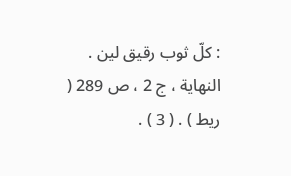: كلّ ثوب رقيق لين . النهاية ، ج 2 ، ص 289 ( ريط ) . ( 3 ) .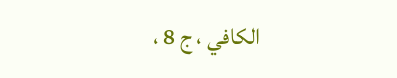الكافي ، ج 8 ،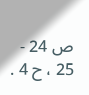ص 24 - 25 ، ح 4 .